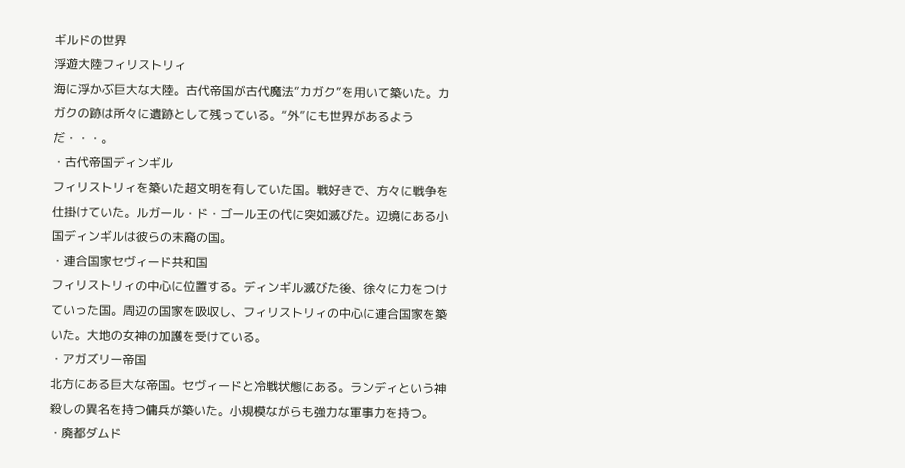ギルドの世界
浮遊大陸フィリストリィ
海に浮かぶ巨大な大陸。古代帝国が古代魔法”カガク”を用いて築いた。カガクの跡は所々に遺跡として残っている。“外”にも世界があるようだ・・・。
・古代帝国ディンギル
フィリストリィを築いた超文明を有していた国。戦好きで、方々に戦争を仕掛けていた。ルガール・ド・ゴール王の代に突如滅びた。辺境にある小国ディンギルは彼らの末裔の国。
・連合国家セヴィード共和国
フィリストリィの中心に位置する。ディンギル滅びた後、徐々に力をつけていった国。周辺の国家を吸収し、フィリストリィの中心に連合国家を築いた。大地の女神の加護を受けている。
・アガズリー帝国
北方にある巨大な帝国。セヴィードと冷戦状態にある。ランディという神殺しの異名を持つ傭兵が築いた。小規模ながらも強力な軍事力を持つ。
・廃都ダムド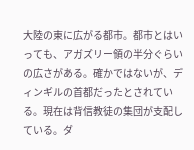大陸の東に広がる都市。都市とはいっても、アガズリー領の半分ぐらいの広さがある。確かではないが、ディンギルの首都だったとされている。現在は背信教徒の集団が支配している。ダ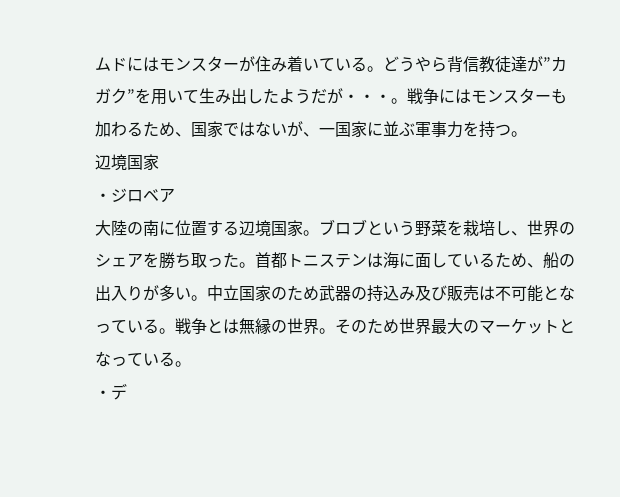ムドにはモンスターが住み着いている。どうやら背信教徒達が”カガク”を用いて生み出したようだが・・・。戦争にはモンスターも加わるため、国家ではないが、一国家に並ぶ軍事力を持つ。
辺境国家
・ジロベア
大陸の南に位置する辺境国家。ブロブという野菜を栽培し、世界のシェアを勝ち取った。首都トニステンは海に面しているため、船の出入りが多い。中立国家のため武器の持込み及び販売は不可能となっている。戦争とは無縁の世界。そのため世界最大のマーケットとなっている。
・デ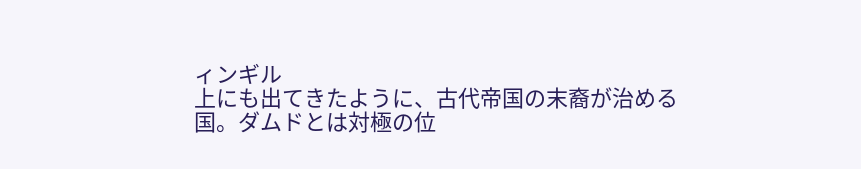ィンギル
上にも出てきたように、古代帝国の末裔が治める国。ダムドとは対極の位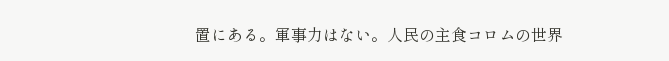置にある。軍事力はない。人民の主食コロムの世界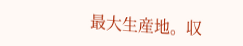最大生産地。収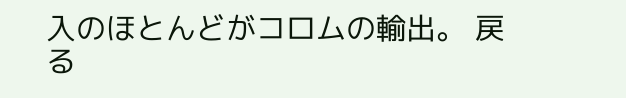入のほとんどがコロムの輸出。 戻る